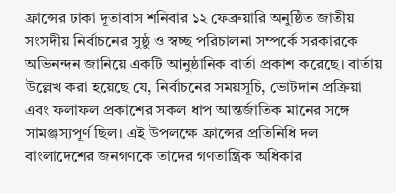ফ্রান্সের ঢাকা দূতাবাস শনিবার ১২ ফেব্রুয়ারি অনুষ্ঠিত জাতীয় সংসদীয় নির্বাচনের সুষ্ঠু ও স্বচ্ছ পরিচালনা সম্পর্কে সরকারকে অভিনন্দন জানিয়ে একটি আনুষ্ঠানিক বার্তা প্রকাশ করেছে। বার্তায় উল্লেখ করা হয়েছে যে, নির্বাচনের সময়সূচি, ভোটদান প্রক্রিয়া এবং ফলাফল প্রকাশের সকল ধাপ আন্তর্জাতিক মানের সঙ্গে সামঞ্জস্যপূর্ণ ছিল। এই উপলক্ষে ফ্রান্সের প্রতিনিধি দল বাংলাদেশের জনগণকে তাদের গণতান্ত্রিক অধিকার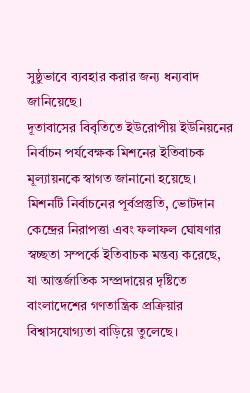সুষ্ঠুভাবে ব্যবহার করার জন্য ধন্যবাদ জানিয়েছে।
দূতাবাসের বিবৃতিতে ইউরোপীয় ইউনিয়নের নির্বাচন পর্যবেক্ষক মিশনের ইতিবাচক মূল্যায়নকে স্বাগত জানানো হয়েছে। মিশনটি নির্বাচনের পূর্বপ্রস্তুতি, ভোটদান কেন্দ্রের নিরাপত্তা এবং ফলাফল ঘোষণার স্বচ্ছতা সম্পর্কে ইতিবাচক মন্তব্য করেছে, যা আন্তর্জাতিক সম্প্রদায়ের দৃষ্টিতে বাংলাদেশের গণতান্ত্রিক প্রক্রিয়ার বিশ্বাসযোগ্যতা বাড়িয়ে তুলেছে।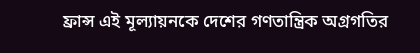ফ্রান্স এই মূল্যায়নকে দেশের গণতান্ত্রিক অগ্রগতির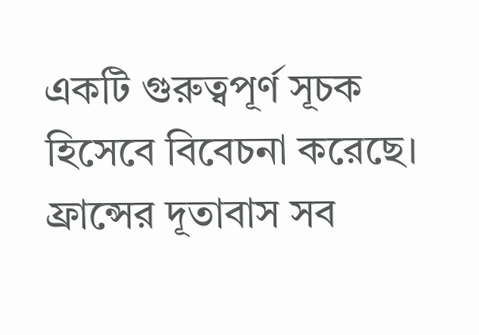একটি গুরুত্বপূর্ণ সূচক হিসেবে বিবেচনা করেছে।
ফ্রান্সের দূতাবাস সব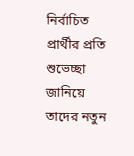নির্বাচিত প্রার্থীর প্রতি শুভেচ্ছা জানিয়ে তাদের নতুন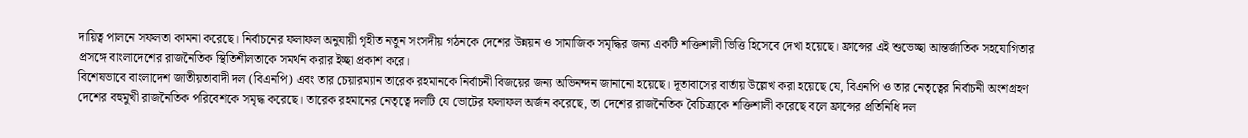দায়িত্ব পালনে সফলতা কামনা করেছে। নির্বাচনের ফলাফল অনুযায়ী গৃহীত নতুন সংসদীয় গঠনকে দেশের উন্নয়ন ও সামাজিক সমৃদ্ধির জন্য একটি শক্তিশালী ভিত্তি হিসেবে দেখা হয়েছে। ফ্রান্সের এই শুভেচ্ছা আন্তর্জাতিক সহযোগিতার প্রসঙ্গে বাংলাদেশের রাজনৈতিক স্থিতিশীলতাকে সমর্থন করার ইচ্ছা প্রকাশ করে।
বিশেষভাবে বাংলাদেশ জাতীয়তাবাদী দল (বিএনপি) এবং তার চেয়ারম্যান তারেক রহমানকে নির্বাচনী বিজয়ের জন্য অভিনন্দন জানানো হয়েছে। দূতাবাসের বার্তায় উল্লেখ করা হয়েছে যে, বিএনপি ও তার নেতৃত্বের নির্বাচনী অংশগ্রহণ দেশের বহুমুখী রাজনৈতিক পরিবেশকে সমৃদ্ধ করেছে। তারেক রহমানের নেতৃত্বে দলটি যে ভোটের ফলাফল অর্জন করেছে, তা দেশের রাজনৈতিক বৈচিত্র্যকে শক্তিশালী করেছে বলে ফ্রান্সের প্রতিনিধি দল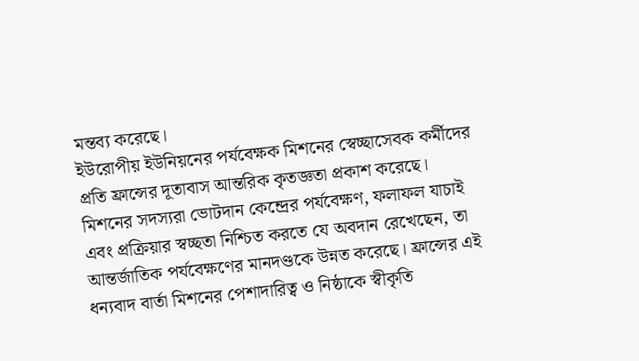মন্তব্য করেছে।
ইউরোপীয় ইউনিয়নের পর্যবেক্ষক মিশনের স্বেচ্ছাসেবক কর্মীদের প্রতি ফ্রান্সের দূতাবাস আন্তরিক কৃতজ্ঞতা প্রকাশ করেছে। মিশনের সদস্যরা ভোটদান কেন্দ্রের পর্যবেক্ষণ, ফলাফল যাচাই এবং প্রক্রিয়ার স্বচ্ছতা নিশ্চিত করতে যে অবদান রেখেছেন, তা আন্তর্জাতিক পর্যবেক্ষণের মানদণ্ডকে উন্নত করেছে। ফ্রান্সের এই ধন্যবাদ বার্তা মিশনের পেশাদারিত্ব ও নিষ্ঠাকে স্বীকৃতি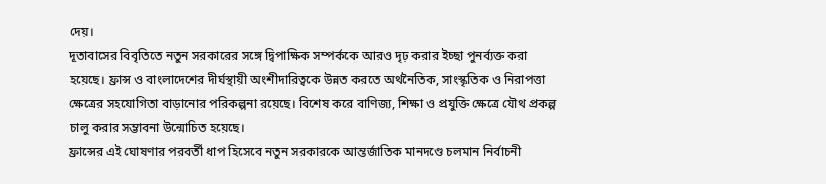দেয়।
দূতাবাসের বিবৃতিতে নতুন সরকারের সঙ্গে দ্বিপাক্ষিক সম্পর্ককে আরও দৃঢ় করার ইচ্ছা পুনর্ব্যক্ত করা হয়েছে। ফ্রান্স ও বাংলাদেশের দীর্ঘস্থায়ী অংশীদারিত্বকে উন্নত করতে অর্থনৈতিক, সাংস্কৃতিক ও নিরাপত্তা ক্ষেত্রের সহযোগিতা বাড়ানোর পরিকল্পনা রয়েছে। বিশেষ করে বাণিজ্য, শিক্ষা ও প্রযুক্তি ক্ষেত্রে যৌথ প্রকল্প চালু করার সম্ভাবনা উন্মোচিত হয়েছে।
ফ্রান্সের এই ঘোষণার পরবর্তী ধাপ হিসেবে নতুন সরকারকে আন্তর্জাতিক মানদণ্ডে চলমান নির্বাচনী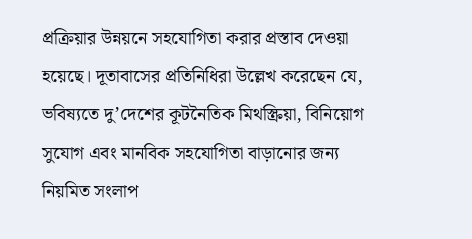প্রক্রিয়ার উন্নয়নে সহযোগিতা করার প্রস্তাব দেওয়া হয়েছে। দূতাবাসের প্রতিনিধিরা উল্লেখ করেছেন যে, ভবিষ্যতে দু’দেশের কূটনৈতিক মিথস্ক্রিয়া, বিনিয়োগ সুযোগ এবং মানবিক সহযোগিতা বাড়ানোর জন্য নিয়মিত সংলাপ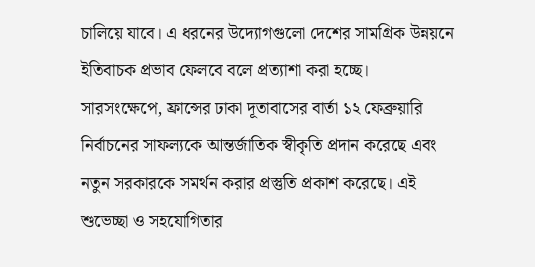চালিয়ে যাবে। এ ধরনের উদ্যোগগুলো দেশের সামগ্রিক উন্নয়নে ইতিবাচক প্রভাব ফেলবে বলে প্রত্যাশা করা হচ্ছে।
সারসংক্ষেপে, ফ্রান্সের ঢাকা দূতাবাসের বার্তা ১২ ফেব্রুয়ারি নির্বাচনের সাফল্যকে আন্তর্জাতিক স্বীকৃতি প্রদান করেছে এবং নতুন সরকারকে সমর্থন করার প্রস্তুতি প্রকাশ করেছে। এই শুভেচ্ছা ও সহযোগিতার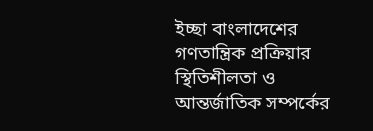ইচ্ছা বাংলাদেশের গণতান্ত্রিক প্রক্রিয়ার স্থিতিশীলতা ও আন্তর্জাতিক সম্পর্কের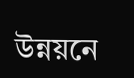উন্নয়নে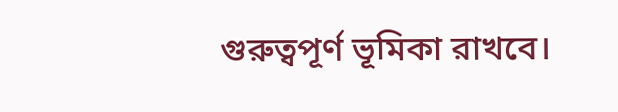গুরুত্বপূর্ণ ভূমিকা রাখবে।